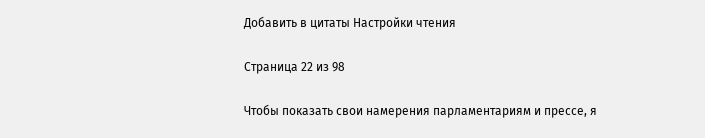Добавить в цитаты Настройки чтения

Страница 22 из 98

Чтобы показать свои намерения парламентариям и прессе, я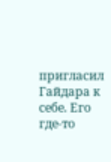пригласил Гайдара к себе. Его где-то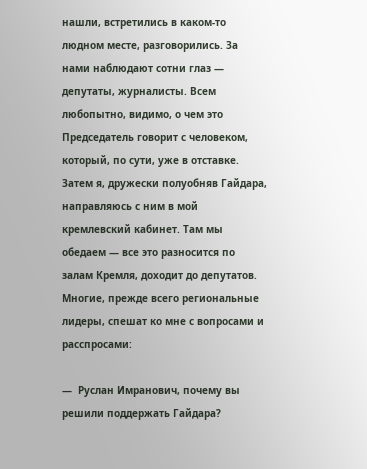нашли, встретились в каком-то людном месте, разговорились. За нами наблюдают сотни глаз — депутаты, журналисты. Всем любопытно, видимо, о чем это Председатель говорит с человеком, который, по сути, уже в отставке. Затем я, дружески полуобняв Гайдара, направляюсь с ним в мой кремлевский кабинет. Там мы обедаем — все это разносится по залам Кремля, доходит до депутатов. Многие, прежде всего региональные лидеры, спешат ко мне с вопросами и расспросами:

—  Руслан Имранович, почему вы решили поддержать Гайдара?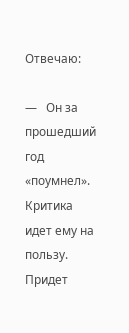Отвечаю:

—   Он за прошедший год «поумнел». Критика идет ему на пользу. Придет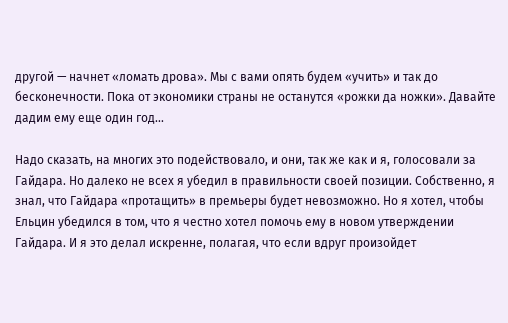другой — начнет «ломать дрова». Мы с вами опять будем «учить» и так до бесконечности. Пока от экономики страны не останутся «рожки да ножки». Давайте дадим ему еще один год...

Надо сказать, на многих это подействовало, и они, так же как и я, голосовали за Гайдара. Но далеко не всех я убедил в правильности своей позиции. Собственно, я знал, что Гайдара «протащить» в премьеры будет невозможно. Но я хотел, чтобы Ельцин убедился в том, что я честно хотел помочь ему в новом утверждении Гайдара. И я это делал искренне, полагая, что если вдруг произойдет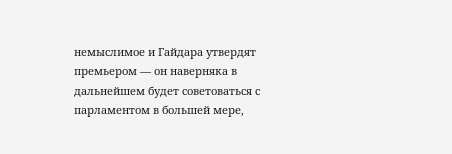немыслимое и Гайдара утвердят премьером — он наверняка в дальнейшем будет советоваться с парламентом в большей мере,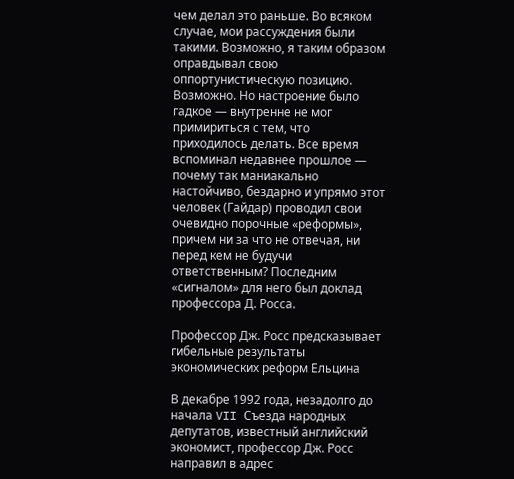чем делал это раньше. Во всяком случае, мои рассуждения были такими. Возможно, я таким образом оправдывал свою оппортунистическую позицию. Возможно. Но настроение было гадкое — внутренне не мог примириться с тем, что приходилось делать. Все время вспоминал недавнее прошлое — почему так маниакально настойчиво, бездарно и упрямо этот человек (Гайдар) проводил свои очевидно порочные «реформы», причем ни за что не отвечая, ни перед кем не будучи ответственным? Последним «сигналом» для него был доклад профессора Д. Росса.

Профессор Дж. Росс предсказывает гибельные результаты экономических реформ Ельцина

В декабре 1992 года, незадолго до начала VII Съезда народных депутатов, известный английский экономист, профессор Дж. Росс направил в адрес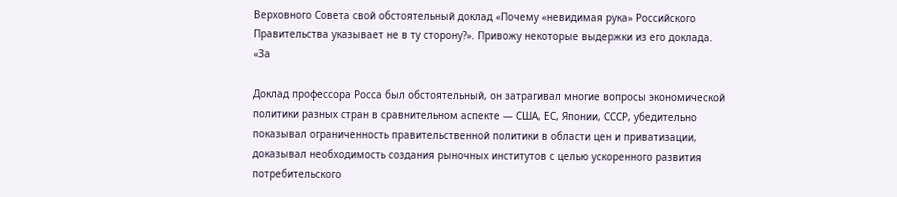Верховного Совета свой обстоятельный доклад «Почему «невидимая рука» Российского Правительства указывает не в ту сторону?». Привожу некоторые выдержки из его доклада. «За

Доклад профессора Росса был обстоятельный, он затрагивал многие вопросы экономической политики разных стран в сравнительном аспекте — США, ЕС, Японии, СССР, убедительно показывал ограниченность правительственной политики в области цен и приватизации, доказывал необходимость создания рыночных институтов с целью ускоренного развития потребительского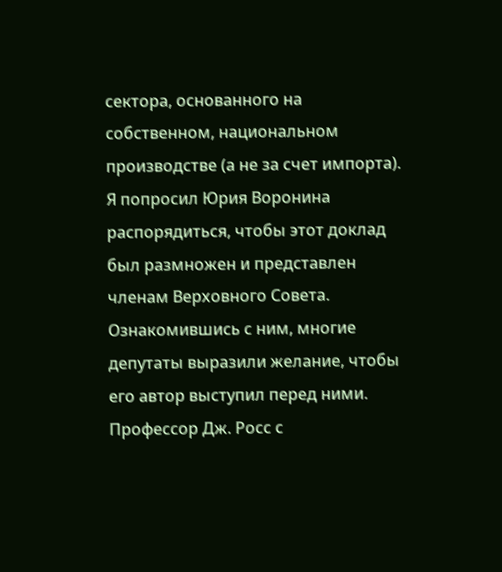сектора, основанного на собственном, национальном производстве (а не за счет импорта). Я попросил Юрия Воронина распорядиться, чтобы этот доклад был размножен и представлен членам Верховного Совета. Ознакомившись с ним, многие депутаты выразили желание, чтобы его автор выступил перед ними. Профессор Дж. Росс с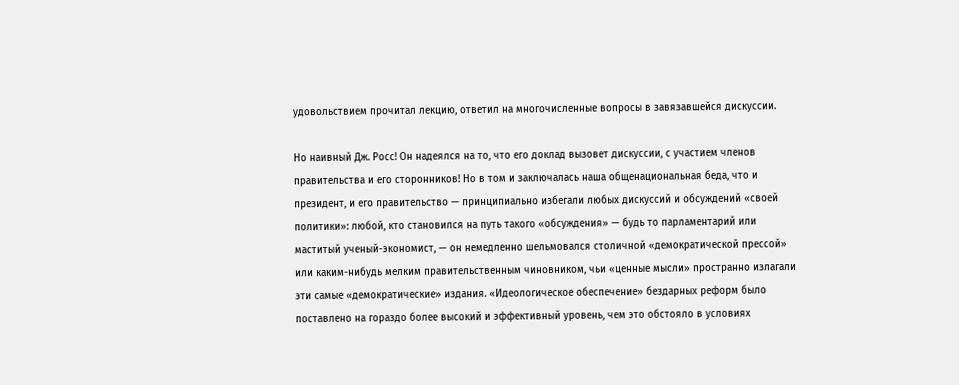удовольствием прочитал лекцию, ответил на многочисленные вопросы в завязавшейся дискуссии.

Но наивный Дж. Росс! Он надеялся на то, что его доклад вызовет дискуссии, с участием членов правительства и его сторонников! Но в том и заключалась наша общенациональная беда, что и президент, и его правительство — принципиально избегали любых дискуссий и обсуждений «своей политики»: любой, кто становился на путь такого «обсуждения» — будь то парламентарий или маститый ученый-экономист, — он немедленно шельмовался столичной «демократической прессой» или каким-нибудь мелким правительственным чиновником, чьи «ценные мысли» пространно излагали эти самые «демократические» издания. «Идеологическое обеспечение» бездарных реформ было поставлено на гораздо более высокий и эффективный уровень, чем это обстояло в условиях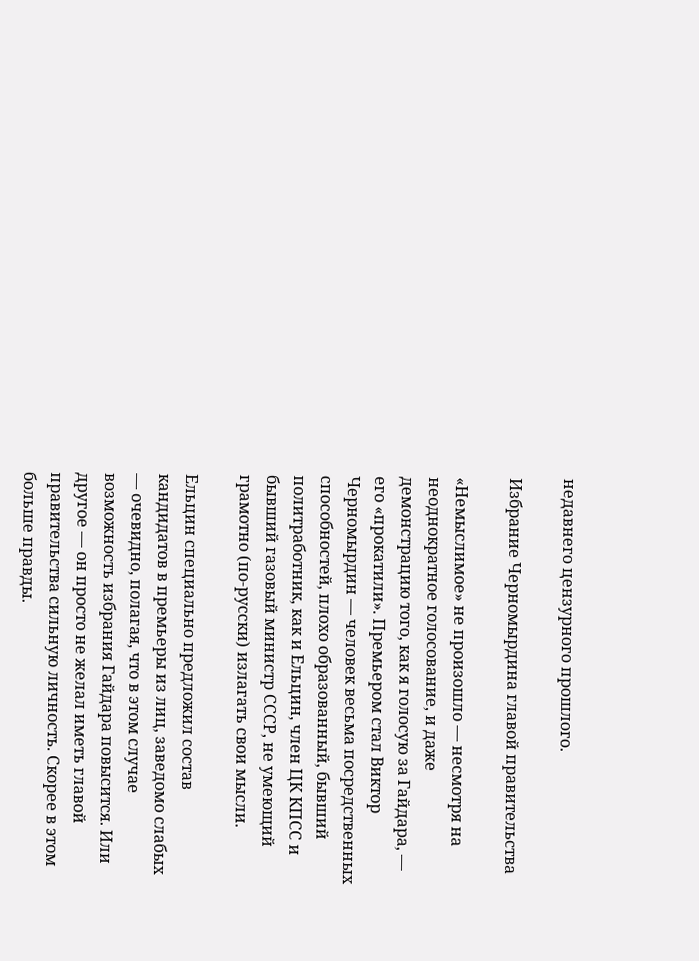недавнего цензурного прошлого.

Избрание Черномырдина главой правительства

«Немыслимое» не произошло — несмотря на неоднократное голосование, и даже демонстрацию того, как я голосую за Гайдара, — его «прокатили». Премьером стал Виктор Черномырдин — человек весьма посредственных способностей, плохо образованный, бывший политработник, как и Ельцин, член ЦК КПСС и бывший газовый министр СССР, не умеющий грамотно (по-русски) излагать свои мысли.

Ельцин специально предложил состав кандидатов в премьеры из лиц, заведомо слабых — очевидно, полагая, что в этом случае возможность избрания Гайдара повысится. Или другое — он просто не желал иметь главой правительства сильную личность. Скорее в этом больше правды.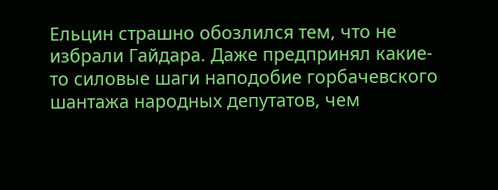Ельцин страшно обозлился тем, что не избрали Гайдара. Даже предпринял какие-то силовые шаги наподобие горбачевского шантажа народных депутатов, чем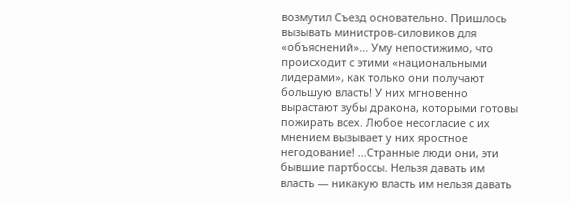возмутил Съезд основательно. Пришлось вызывать министров-силовиков для «объяснений»... Уму непостижимо, что происходит с этими «национальными лидерами», как только они получают большую власть! У них мгновенно вырастают зубы дракона, которыми готовы пожирать всех. Любое несогласие с их мнением вызывает у них яростное негодование! ...Странные люди они, эти бывшие партбоссы. Нельзя давать им власть — никакую власть им нельзя давать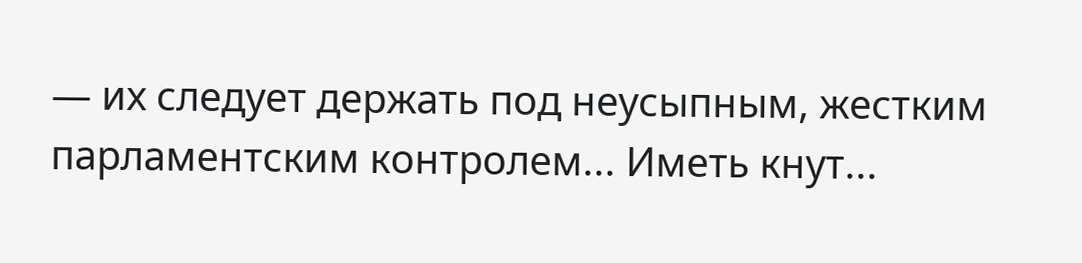— их следует держать под неусыпным, жестким парламентским контролем... Иметь кнут...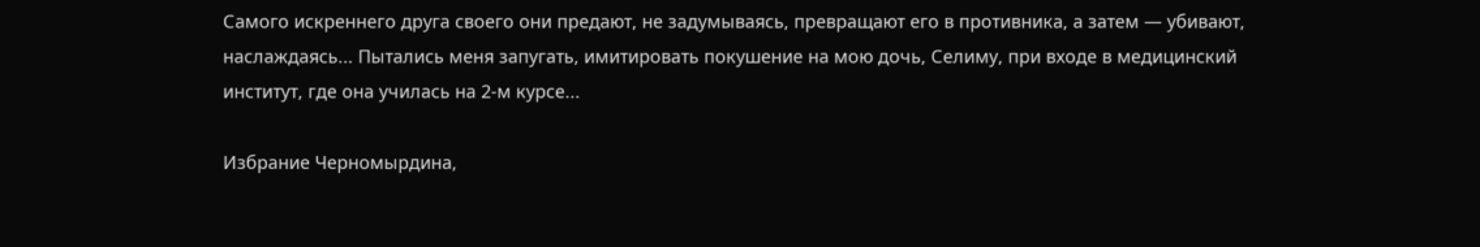Самого искреннего друга своего они предают, не задумываясь, превращают его в противника, а затем — убивают, наслаждаясь... Пытались меня запугать, имитировать покушение на мою дочь, Селиму, при входе в медицинский институт, где она училась на 2-м курсе...

Избрание Черномырдина,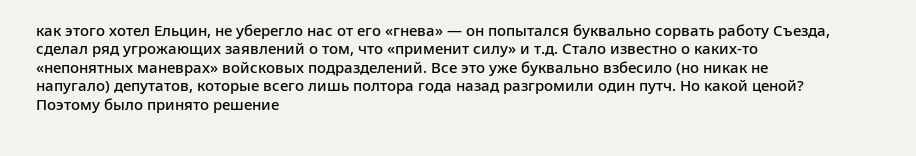как этого хотел Ельцин, не уберегло нас от его «гнева» — он попытался буквально сорвать работу Съезда, сделал ряд угрожающих заявлений о том, что «применит силу» и т.д. Стало известно о каких-то «непонятных маневрах» войсковых подразделений. Все это уже буквально взбесило (но никак не напугало) депутатов, которые всего лишь полтора года назад разгромили один путч. Но какой ценой? Поэтому было принято решение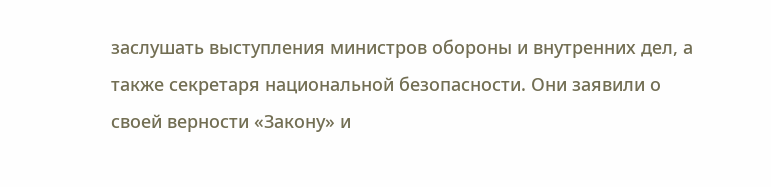заслушать выступления министров обороны и внутренних дел, а также секретаря национальной безопасности. Они заявили о своей верности «Закону» и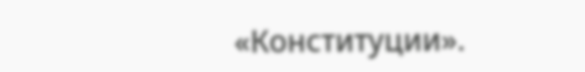«Конституции».